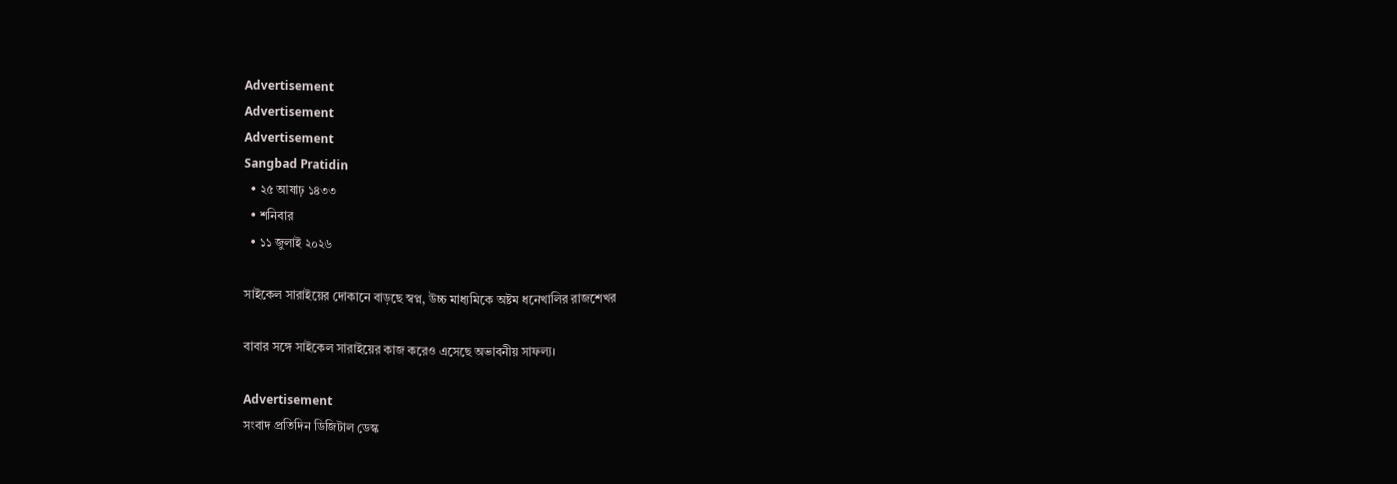Advertisement
Advertisement
Advertisement
Sangbad Pratidin
  • ২৫ আষাঢ় ১৪৩৩
  • শনিবার
  • ১১ জুলাই ২০২৬

সাইকেল সারাইয়ের দোকানে বাড়ছে স্বপ্ন, উচ্চ মাধ্যমিকে অষ্টম ধনেখালির রাজশেখর

বাবার সঙ্গে সাইকেল সারাইয়ের কাজ করেও এসেছে অভাবনীয় সাফল্য।

Advertisement
সংবাদ প্রতিদিন ডিজিটাল ডেস্ক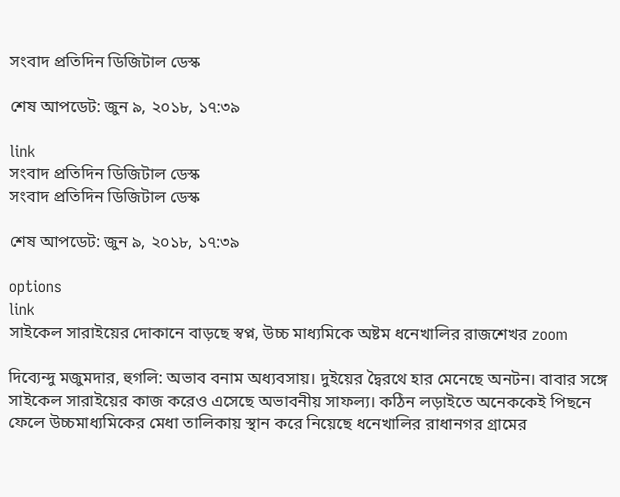সংবাদ প্রতিদিন ডিজিটাল ডেস্ক

শেষ আপডেট: জুন ৯, ২০১৮, ১৭:৩৯

link
সংবাদ প্রতিদিন ডিজিটাল ডেস্ক
সংবাদ প্রতিদিন ডিজিটাল ডেস্ক

শেষ আপডেট: জুন ৯, ২০১৮, ১৭:৩৯

options
link
সাইকেল সারাইয়ের দোকানে বাড়ছে স্বপ্ন, উচ্চ মাধ্যমিকে অষ্টম ধনেখালির রাজশেখর zoom

দিব্যেন্দু মজুমদার, হুগলি: অভাব বনাম অধ্যবসায়। দুইয়ের দ্বৈরথে হার মেনেছে অনটন। বাবার সঙ্গে সাইকেল সারাইয়ের কাজ করেও এসেছে অভাবনীয় সাফল্য। কঠিন লড়াইতে অনেককেই পিছনে ফেলে উচ্চমাধ্যমিকের মেধা তালিকায় স্থান করে নিয়েছে ধনেখালির রাধানগর গ্রামের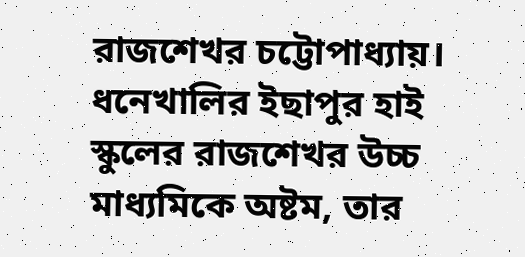রাজশেখর চট্টোপাধ্যায়। ধনেখালির ইছাপুর হাই স্কুলের রাজশেখর উচ্চ মাধ্যমিকে অষ্টম, তার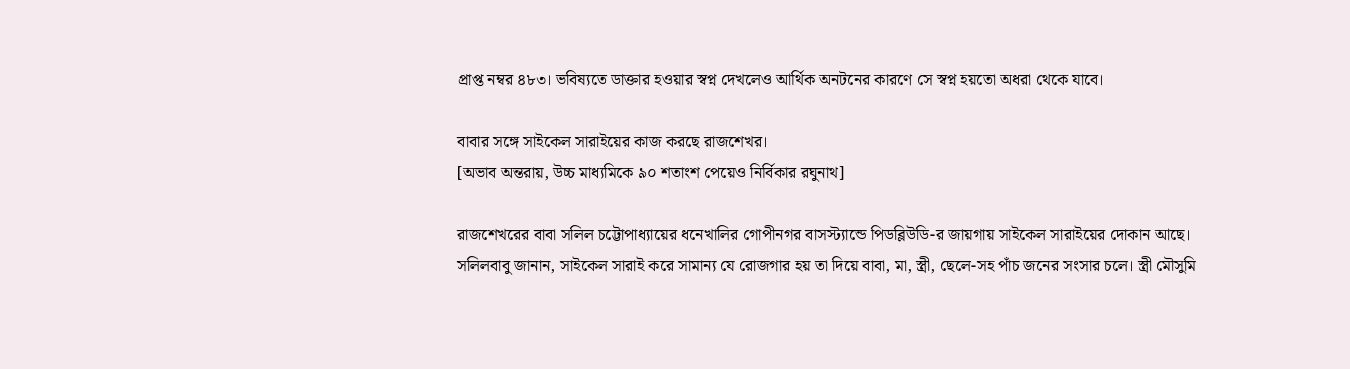প্রাপ্ত নম্বর ৪৮৩। ভবিষ্যতে ডাক্তার হওয়ার স্বপ্ন দেখলেও আর্থিক অনটনের কারণে সে স্বপ্ন হয়তো অধরা থেকে যাবে।

বাবার সঙ্গে সাইকেল সারাইয়ের কাজ করছে রাজশেখর।
[অভাব অন্তরায়, উচ্চ মাধ্যমিকে ৯০ শতাংশ পেয়েও নির্বিকার রঘুনাথ]

রাজশেখরের বাবা সলিল চট্টোপাধ্যায়ের ধনেখালির গোপীনগর বাসস্ট্যান্ডে পিডব্লিউডি-র জায়গায় সাইকেল সারাইয়ের দোকান আছে। সলিলবাবু জানান, সাইকেল সারাই করে সামান্য যে রোজগার হয় তা দিয়ে বাবা, মা, স্ত্রী, ছেলে-সহ পাঁচ জনের সংসার চলে। স্ত্রী মৌসুমি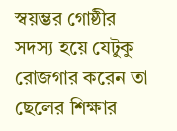স্বয়ম্ভর গোষ্ঠীর সদস্য হয়ে যেটুকু রোজগার করেন তা ছেলের শিক্ষার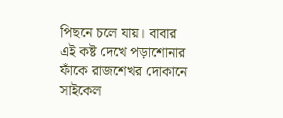পিছনে চলে যায়। বাবার এই কষ্ট দেখে পড়াশোনার ফাঁকে রাজশেখর দোকানে সাইকেল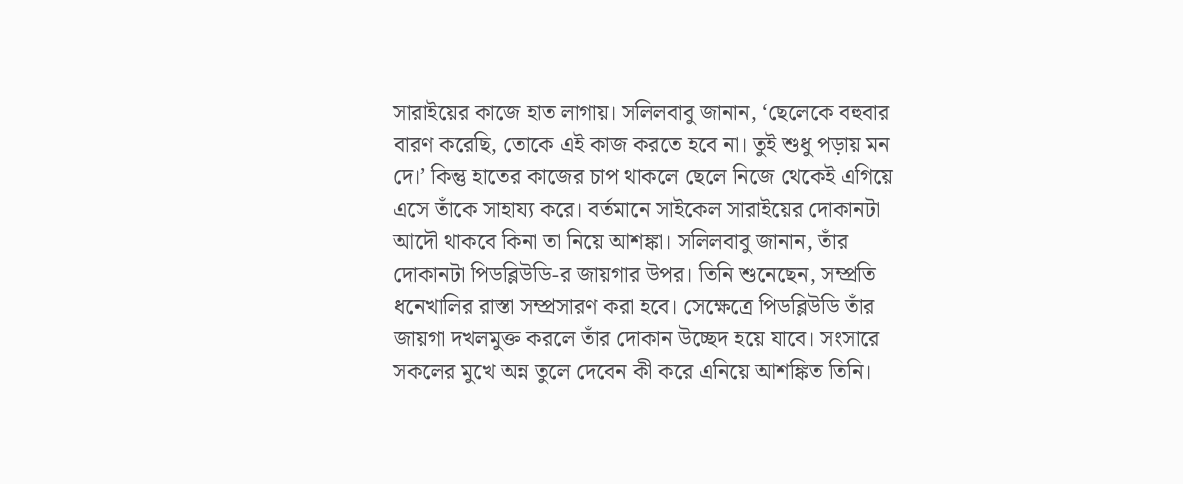সারাইয়ের কাজে হাত লাগায়। সলিলবাবু জানান, ‘ছেলেকে বহুবার বারণ করেছি, তোকে এই কাজ করতে হবে না। তুই শুধু পড়ায় মন দে।’ কিন্তু হাতের কাজের চাপ থাকলে ছেলে নিজে থেকেই এগিয়ে এসে তাঁকে সাহায্য করে। বর্তমানে সাইকেল সারাইয়ের দোকানটা আদৌ থাকবে কিনা তা নিয়ে আশঙ্কা। সলিলবাবু জানান, তাঁর দোকানটা পিডব্লিউডি-র জায়গার উপর। তিনি শুনেছেন, সম্প্রতি ধনেখালির রাস্তা সম্প্রসারণ করা হবে। সেক্ষেত্রে পিডব্লিউডি তাঁর জায়গা দখলমুক্ত করলে তাঁর দোকান উচ্ছেদ হয়ে যাবে। সংসারে সকলের মুখে অন্ন তুলে দেবেন কী করে এনিয়ে আশঙ্কিত তিনি।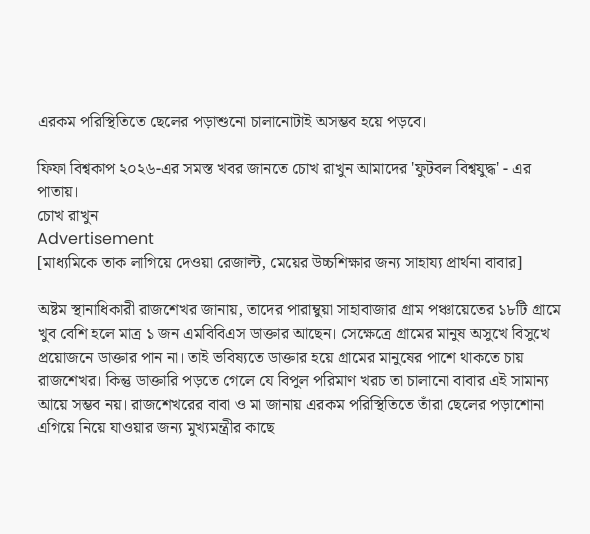এরকম পরিস্থিতিতে ছেলের পড়াশুনো চালানোটাই অসম্ভব হয়ে পড়বে।

ফিফা বিশ্বকাপ ২০২৬-এর সমস্ত খবর জানতে চোখ রাখুন আমাদের 'ফুটবল বিশ্বযুদ্ধ' - এর পাতায়।
চোখ রাখুন
Advertisement
[মাধ্যমিকে তাক লাগিয়ে দেওয়া রেজাল্ট, মেয়ের উচ্চশিক্ষার জন্য সাহায্য প্রার্থনা বাবার]

অষ্টম স্থানাধিকারী রাজশেখর জানায়, তাদের পারাম্বুয়া সাহাবাজার গ্রাম পঞ্চায়েতের ১৮টি গ্রামে খুব বেশি হলে মাত্র ১ জন এমবিবিএস ডাক্তার আছেন। সেক্ষেত্রে গ্রামের মানুষ অসুখে বিসুখে প্রয়োজনে ডাক্তার পান না। তাই ভবিষ্যতে ডাক্তার হয়ে গ্রামের মানুষের পাশে থাকতে চায় রাজশেখর। কিন্তু ডাক্তারি পড়তে গেলে যে বিপুল পরিমাণ খরচ তা চালানো বাবার এই সামান্য আয়ে সম্ভব নয়। রাজশেখরের বাবা ও মা জানায় এরকম পরিস্থিতিতে তাঁরা ছেলের পড়াশোনা এগিয়ে নিয়ে যাওয়ার জন্য মুখ্যমন্ত্রীর কাছে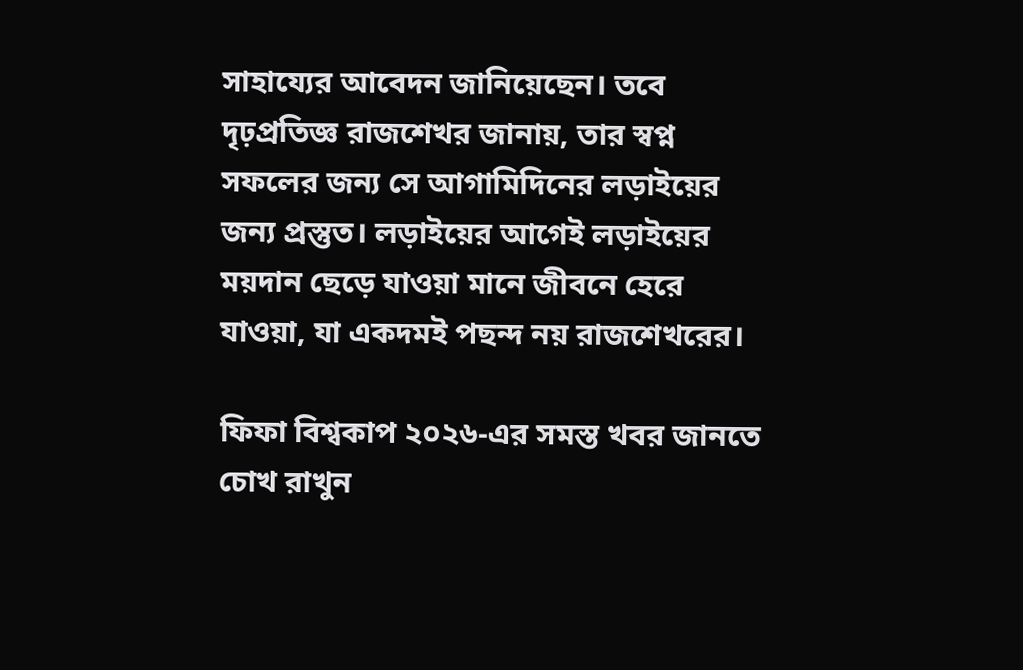সাহায্যের আবেদন জানিয়েছেন। তবে দৃঢ়প্রতিজ্ঞ রাজশেখর জানায়, তার স্বপ্ন সফলের জন্য সে আগামিদিনের লড়াইয়ের জন্য প্রস্তুত। লড়াইয়ের আগেই লড়াইয়ের ময়দান ছেড়ে যাওয়া মানে জীবনে হেরে যাওয়া, যা একদমই পছন্দ নয় রাজশেখরের।

ফিফা বিশ্বকাপ ২০২৬-এর সমস্ত খবর জানতে চোখ রাখুন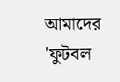আমাদের 'ফুটবল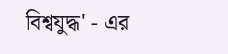বিশ্বযুদ্ধ' - এর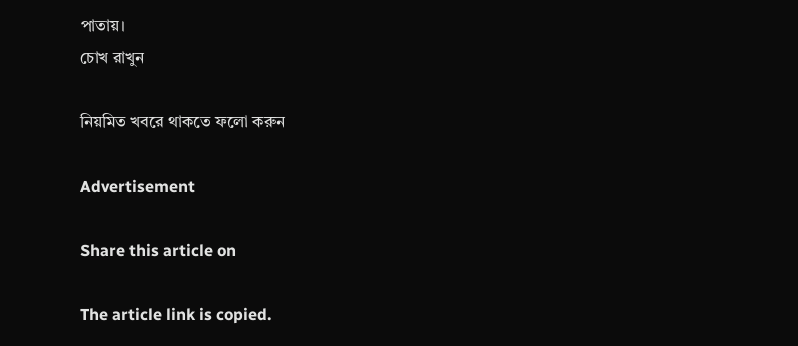পাতায়।
চোখ রাখুন

নিয়মিত খবরে থাকতে ফলো করুন

Advertisement

Share this article on

The article link is copied.